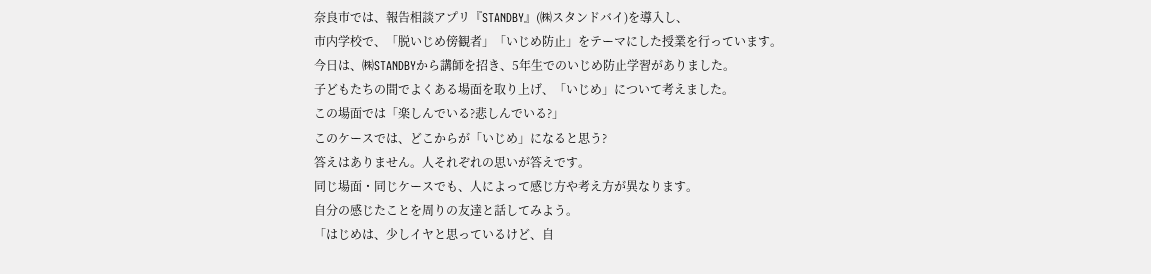奈良市では、報告相談アプリ『STANDBY』(㈱スタンドバイ)を導入し、
市内学校で、「脱いじめ傍観者」「いじめ防止」をテーマにした授業を行っています。
今日は、㈱STANDBYから講師を招き、5年生でのいじめ防止学習がありました。
子どもたちの間でよくある場面を取り上げ、「いじめ」について考えました。
この場面では「楽しんでいる?悲しんでいる?」
このケースでは、どこからが「いじめ」になると思う?
答えはありません。人それぞれの思いが答えです。
同じ場面・同じケースでも、人によって感じ方や考え方が異なります。
自分の感じたことを周りの友達と話してみよう。
「はじめは、少しイヤと思っているけど、自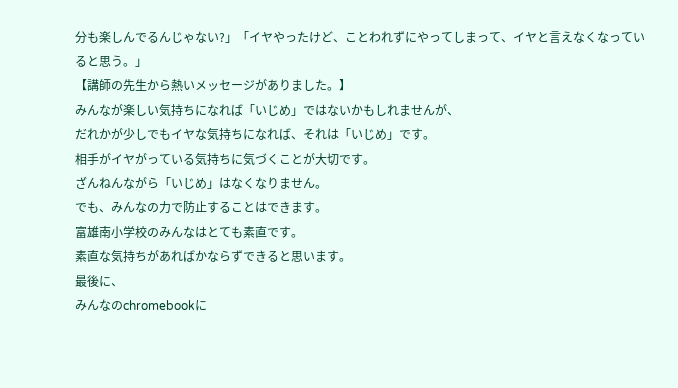分も楽しんでるんじゃない?」「イヤやったけど、ことわれずにやってしまって、イヤと言えなくなっていると思う。」
【講師の先生から熱いメッセージがありました。】
みんなが楽しい気持ちになれば「いじめ」ではないかもしれませんが、
だれかが少しでもイヤな気持ちになれば、それは「いじめ」です。
相手がイヤがっている気持ちに気づくことが大切です。
ざんねんながら「いじめ」はなくなりません。
でも、みんなの力で防止することはできます。
富雄南小学校のみんなはとても素直です。
素直な気持ちがあればかならずできると思います。
最後に、
みんなのchromebookに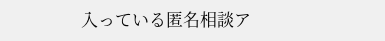入っている匿名相談ア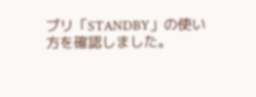プリ「STANDBY」の使い方を確認しました。